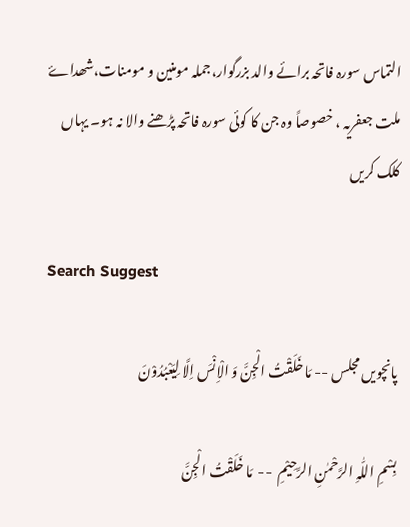التماس سورہ فاتحہ برائے والد بزرگوار،جملہ مومنین و مومنات،شھداۓ ملت جعفریہ ، خصوصاً وہ جن کا کوئی سورہ فاتحہ پڑھنے والا نہ ہو۔ یہاں کلک کریں

Search Suggest

پانچویں مجلس -- مَا خَلَقْتُ الْجِنَّ وَ الْاِنْسَ اِلَّا لِیَعْبُدُوْنَ

بِسْمِ اللّٰہِ الرَّحْمٰنِ الرَّحِیْمِ  --  مَا خَلَقْتُ الْجِنَّ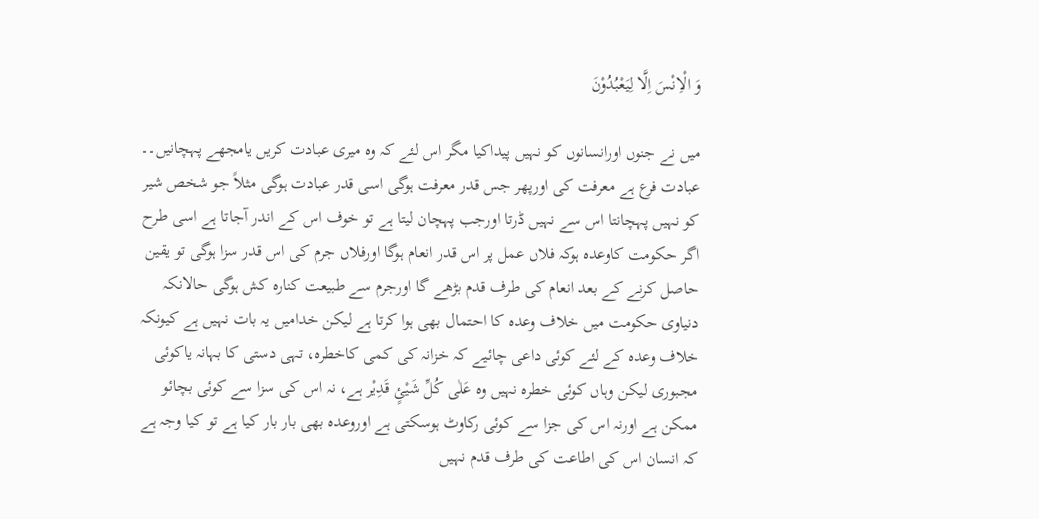وَ الْاِنْسَ اِلَّا لِیَعْبُدُوْنَ

میں نے جنوں اورانسانوں کو نہیں پیداکیا مگر اس لئے کہ وہ میری عبادت کریں یامجھے پہچانیں۔۔ عبادت فرع ہے معرفت کی اورپھر جس قدر معرفت ہوگی اسی قدر عبادت ہوگی مثلاً جو شخص شیر کو نہیں پہچانتا اس سے نہیں ڈرتا اورجب پہچان لیتا ہے تو خوف اس کے اندر آجاتا ہے اسی طرح اگر حکومت کاوعدہ ہوکہ فلاں عمل پر اس قدر انعام ہوگا اورفلاں جرم کی اس قدر سزا ہوگی تو یقین حاصل کرنے کے بعد انعام کی طرف قدم بڑھے گا اورجرم سے طبیعت کنارہ کش ہوگی حالانکہ دنیاوی حکومت میں خلاف وعدہ کا احتمال بھی ہوا کرتا ہے لیکن خدامیں یہ بات نہیں ہے کیونکہ خلاف وعدہ کے لئے کوئی داعی چائیے کہ خزانہ کی کمی کاخطرہ، تہی دستی کا بہانہ یاکوئی مجبوری لیکن وہاں کوئی خطرہ نہیں وہ عَلٰی کُلِّ شَیْئٍ قَدِیْر ہے، نہ اس کی سزا سے کوئی بچائو ممکن ہے اورنہ اس کی جزا سے کوئی رکاوٹ ہوسکتی ہے اوروعدہ بھی بار بار کیا ہے تو کیا وجہ ہے کہ انسان اس کی اطاعت کی طرف قدم نہیں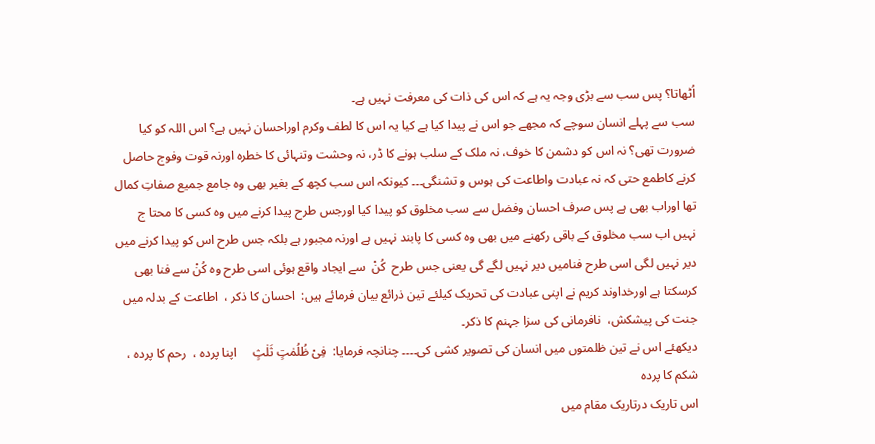اُٹھاتا؟ پس سب سے بڑی وجہ یہ ہے کہ اس کی ذات کی معرفت نہیں ہے۔
سب سے پہلے انسان سوچے کہ مجھے جو اس نے پیدا کیا ہے کیا یہ اس کا لطف وکرم اوراحسان نہیں ہے؟ اس اللہ کو کیا ضرورت تھی؟ نہ اس کو دشمن کا خوف، نہ ملک کے سلب ہونے کا ڈر، نہ وحشت وتنہائی کا خطرہ اورنہ قوت وفوج حاصل کرنے کاطمع حتی کہ نہ عبادت واطاعت کی ہوس و تشنگی۔۔۔ کیونکہ اس سب کچھ کے بغیر بھی وہ جامع جمیع صفاتِ کمال تھا اوراب بھی ہے پس صرف احسان وفضل سے سب مخلوق کو پیدا کیا اورجس طرح پیدا کرنے میں وہ کسی کا محتا ج نہیں اب سب مخلوق کے باقی رکھنے میں بھی وہ کسی کا پابند نہیں ہے اورنہ مجبور ہے بلکہ جس طرح اس کو پیدا کرنے میں دیر نہیں لگی اسی طرح فنامیں دیر نہیں لگے گی یعنی جس طرح  کُنْ  سے ایجاد واقع ہوئی اسی طرح وہ کُنْ سے فنا بھی کرسکتا ہے اورخداوند کریم نے اپنی عبادت کی تحریک کیلئے تین ذرائع بیان فرمائے ہیں:  احسان کا ذکر ،  اطاعت کے بدلہ میں جنت کی پیشکش،  نافرمانی کی سزا جہنم کا ذکر۔
دیکھئے اس نے تین ظلمتوں میں انسان کی تصویر کشی کی۔۔۔۔ چنانچہ فرمایا:  فِیْ ظُلُمٰتٍ ثَلٰثٍ     اپنا پردہ ،  رحم کا پردہ ،  شکم کا پردہ
اس تاریک درتاریک مقام میں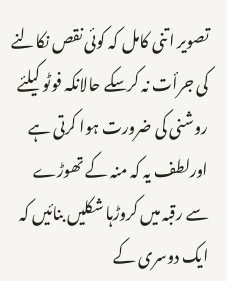تصویر اتنی کامل کہ کوئی نقص نکالنے کی جرأت نہ کرسکے حالانکہ فوٹو کیلئے روشنی کی ضرورت ہوا کرتی ہے اورلطف یہ کہ منہ کے تھوڑے سے رقبہ میں کروڑہا شکلیں بنائیں کہ ایک دوسری کے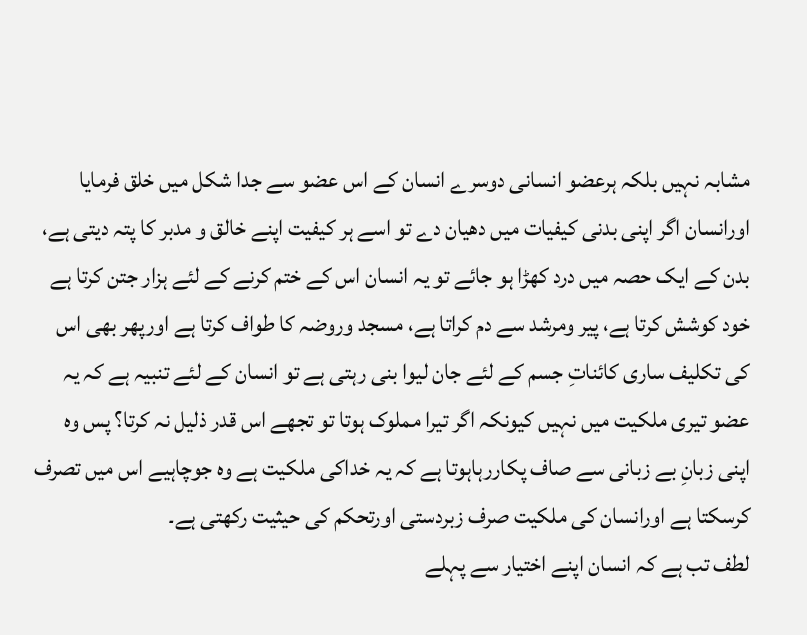مشابہ نہیں بلکہ ہرعضو انسانی دوسرے انسان کے اس عضو سے جدا شکل میں خلق فرمایا اورانسان اگر اپنی بدنی کیفیات میں دھیان دے تو اسے ہر کیفیت اپنے خالق و مدبر کا پتہ دیتی ہے، بدن کے ایک حصہ میں درد کھڑا ہو جائے تو یہ انسان اس کے ختم کرنے کے لئے ہزار جتن کرتا ہے خود کوشش کرتا ہے، پیر ومرشد سے دم کراتا ہے، مسجد وروضہ کا طواف کرتا ہے اورپھر بھی اس کی تکلیف ساری کائناتِ جسم کے لئے جان لیوا بنی رہتی ہے تو انسان کے لئے تنبیہ ہے کہ یہ عضو تیری ملکیت میں نہیں کیونکہ اگر تیرا مملوک ہوتا تو تجھے اس قدر ذلیل نہ کرتا؟ پس وہ اپنی زبانِ بے زبانی سے صاف پکاررہاہوتا ہے کہ یہ خداکی ملکیت ہے وہ جوچاہیے اس میں تصرف کرسکتا ہے اورانسان کی ملکیت صرف زبردستی اورتحکم کی حیثیت رکھتی ہے۔
لطف تب ہے کہ انسان اپنے اختیار سے پہلے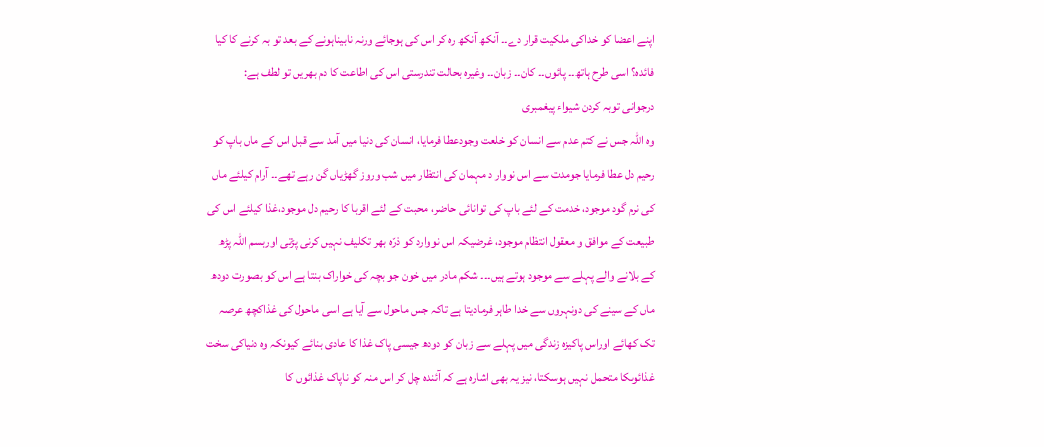اپنے اعضا کو خداکی ملکیت قرار دے۔۔ آنکھ آنکھ رہ کر اس کی ہوجائے ورنہ نابیناہونے کے بعد تو بہ کرنے کا کیا فائدہ؟ اسی طرح ہاتھ۔۔ پائوں۔۔ کان۔۔ زبان۔۔ وغیرہ بحالت تندرستی اس کی اطاعت کا دم بھریں تو لطف ہے:
درجوانی توبہ کردن شیواء پیغمبری
وہ اللہ جس نے کتم عدم سے انسان کو خلعت وجودعطا فرمایا، انسان کی دنیا میں آمد سے قبل اس کے ماں باپ کو رحیم دل عطا فرمایا جومدت سے اس نووار د مہمان کی انتظار میں شب وروز گھڑیاں گن رہے تھے۔۔ آرام کیلئے ماں کی نرم گود موجود، خدمت کے لئے باپ کی توانائی حاضر، محبت کے لئے اقربا کا رحیم دل موجود،غذا کیلئے اس کی طبیعت کے موافق و معقول انتظام موجود، غرضیکہ اس نووارد کو ذرّہ بھر تکلیف نہیں کرنی پڑتی اوربسم اللہ پڑھ کے بلانے والے پہلے سے موجود ہوتے ہیں۔۔۔ شکم مادر میں خون جو بچہ کی خواراک بنتا ہے اس کو بصورت دودھ ماں کے سینے کی دونہروں سے خدا طاہر فرمادیتا ہے تاکہ جس ماحول سے آیا ہے اسی ماحول کی غذاکچھ عرصہ تک کھائے اوراس پاکیزہ زندگی میں پہلے سے زبان کو دودھ جیسی پاک غذا کا عادی بنائے کیونکہ وہ دنیاکی سخت غذائوںکا متحمل نہیں ہوسکتا، نیز یہ بھی اشارہ ہے کہ آئندہ چل کر اس منہ کو ناپاک غذائوں کا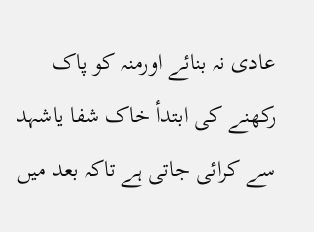عادی نہ بنائے اورمنہ کو پاک رکھنے کی ابتدأ خاک شفا یاشہد سے کرائی جاتی ہے تاکہ بعد میں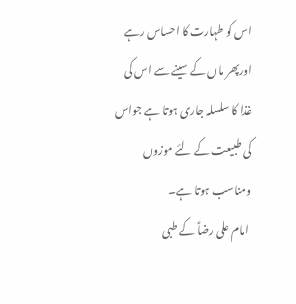اس کو طہارت کا احساس رہے اورپھر ماں کے سینے سے اس کی غذا کا سلسلہ جاری ہوتا ہے جواس کی طبیعت کے لئے موزوں ومناسب ہوتا ہے۔
 امام علی رضاؑ کے طبی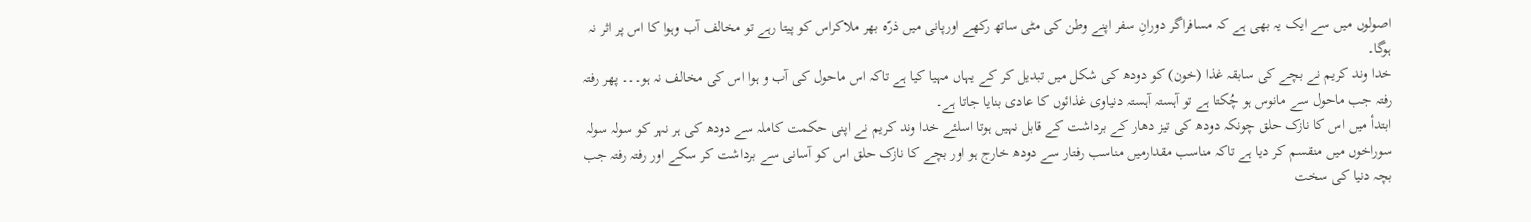اصولوں میں سے ایک یہ بھی ہے کہ مسافراگر دورانِ سفر اپنے وطن کی مٹی ساتھ رکھے اورپانی میں ذرّہ بھر ملاکراس کو پیتا رہے تو مخالف آب وہوا کا اس پر اثر نہ ہوگا۔
خدا وند کریم نے بچے کی سابقہ غذا (خون) کو دودھ کی شکل میں تبدیل کر کے یہاں مہیا کیا ہے تاکہ اس ماحول کی آب و ہوا اس کی مخالف نہ ہو۔۔۔ پھر رفتہ رفتہ جب ماحول سے مانوس ہو چُکتا ہے تو آہستہ آہستہ دنیاوی غذائوں کا عادی بنایا جاتا ہے۔
ابتدأ میں اس کا نازک حلق چونکہ دودھ کی تیز دھار کے برداشت کے قابل نہیں ہوتا اسلئے خدا وند کریم نے اپنی حکمت کاملہ سے دودھ کی ہر نہر کو سولہ سولہ سوراخوں میں منقسم کر دیا ہے تاکہ مناسب مقدارمیں مناسب رفتار سے دودھ خارج ہو اور بچے کا نازک حلق اس کو آسانی سے برداشت کر سکے اور رفتہ رفتہ جب بچہ دنیا کی سخت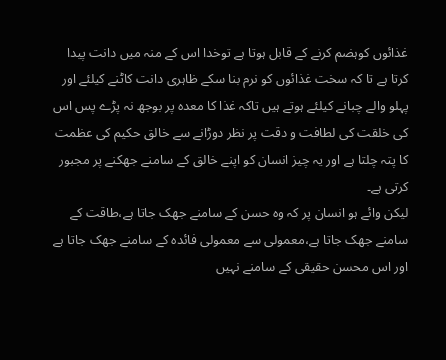غذائوں کوہضم کرنے کے قابل ہوتا ہے توخدا اس کے منہ میں دانت پیدا کرتا ہے تا کہ سخت غذائوں کو نرم بنا سکے ظاہری دانت کاٹنے کیلئے اور پہلو والے چبانے کیلئے ہوتے ہیں تاکہ غذا کا معدہ پر بوجھ نہ پڑے پس اس کی خلقت کی لطافت و دقت پر نظر دوڑانے سے خالق حکیم کی عظمت کا پتہ چلتا ہے اور یہ چیز انسان کو اپنے خالق کے سامنے جھکنے پر مجبور کرتی ہے۔
لیکن وائے ہو انسان پر کہ وہ حسن کے سامنے جھک جاتا ہے،طاقت کے سامنے جھک جاتا ہے،معمولی سے معمولی فائدہ کے سامنے جھک جاتا ہے اور اس محسن حقیقی کے سامنے نہیں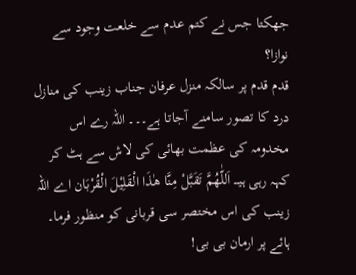جھکتا جس نے کتم عدم سے خلعت وجود سے نوازا؟
قدم قدم پر سالکہ منزل عرفان جناب زینب کی منازل درد کا تصور سامنے آجاتا ہے۔۔۔ اللہ رے اس مخدومہ کی عظمت بھائی کی لاش سے ہٹ کر کہہ رہی ہیـــ اَللّٰھُمَّ تَقَبَّلْ مِنَّا ھٰذَا الْقَلِیْلَ الْقُرْبَان اے اللہ زینب کی اس مختصر سی قربانی کو منظور فرما۔
ہائے پر ارمان بی بی!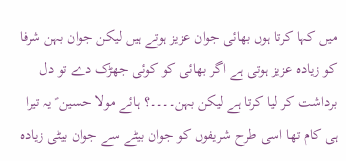میں کہا کرتا ہوں بھائی جوان عزیز ہوتے ہیں لیکن جوان بہن شرفا کو زیادہ عزیز ہوتی ہے اگر بھائی کو کوئی جھڑک دے تو دل برداشت کر لیا کرتا ہے لیکن بہن۔۔۔۔؟ ہائے مولا حسین ؑ یہ تیرا ہی کام تھا اسی طرح شریفوں کو جوان بیٹے سے جوان بیٹی زیادہ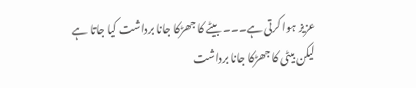عزیز ہوا کرتی ہے۔۔۔ بیٹے کا جھڑکا جانا برداشت کیا جاتا ہے لیکن بیٹی کا جھڑکا جانا برداشت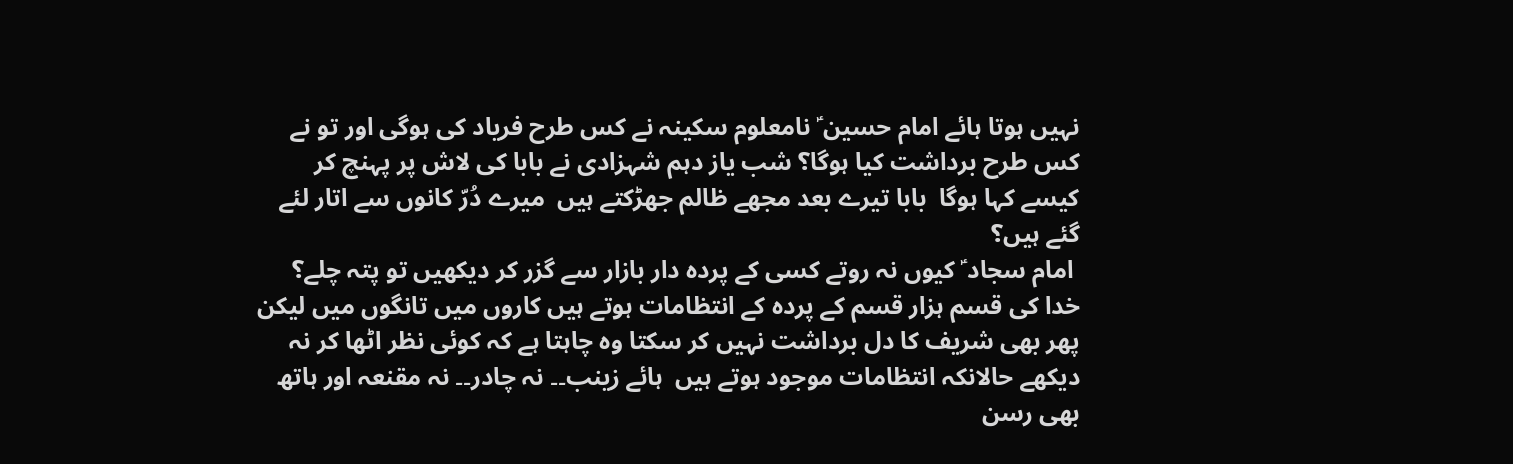نہیں ہوتا ہائے امام حسین ؑ نامعلوم سکینہ نے کس طرح فریاد کی ہوگی اور تو نے کس طرح برداشت کیا ہوگا؟ شب یاز دہم شہزادی نے بابا کی لاش پر پہنچ کر کیسے کہا ہوگا  بابا تیرے بعد مجھے ظالم جھڑکتے ہیں  میرے دُرّ کانوں سے اتار لئے گئے ہیں؟
 امام سجاد ؑ کیوں نہ روتے کسی کے پردہ دار بازار سے گزر کر دیکھیں تو پتہ چلے؟ خدا کی قسم ہزار قسم کے پردہ کے انتظامات ہوتے ہیں کاروں میں تانگوں میں لیکن پھر بھی شریف کا دل برداشت نہیں کر سکتا وہ چاہتا ہے کہ کوئی نظر اٹھا کر نہ دیکھے حالانکہ انتظامات موجود ہوتے ہیں  ہائے زینب۔۔ نہ چادر۔۔ نہ مقنعہ اور ہاتھ بھی رسن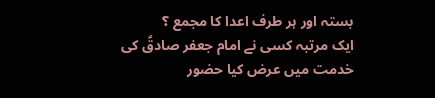بستہ اور ہر طرف اعدا کا مجمع ؟
ایک مرتبہ کسی نے امام جعفر صادقؑ کی خدمت میں عرض کیا حضور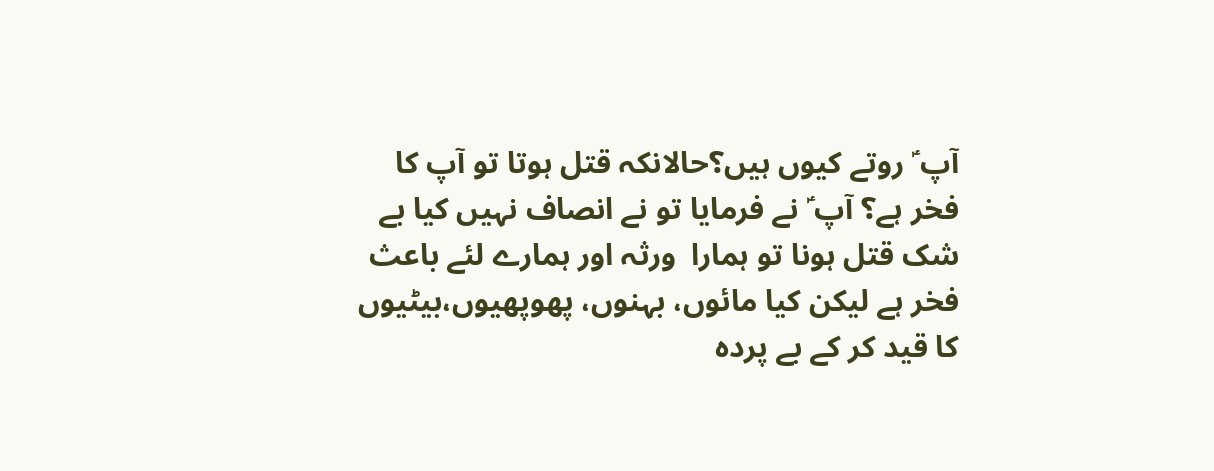آپ ؑ روتے کیوں ہیں؟حالانکہ قتل ہوتا تو آپ کا فخر ہے؟ آپ ؑ نے فرمایا تو نے انصاف نہیں کیا بے شک قتل ہونا تو ہمارا  ورثہ اور ہمارے لئے باعث فخر ہے لیکن کیا مائوں، بہنوں، پھوپھیوں،بیٹیوں کا قید کر کے بے پردہ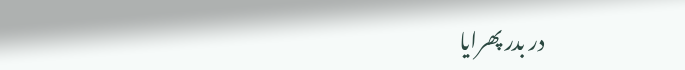در بدر پھرایا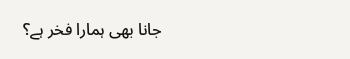جانا بھی ہمارا فخر ہے؟